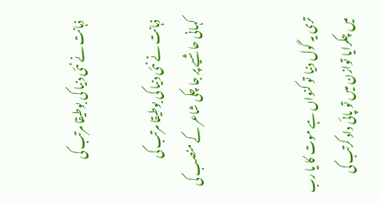ذہانت نے نئی دنیا کی بوطیقا مرتب کی

ذہانت نے نئی دنیا کی بوطیقا مرتب کی
کہانی حاشیے پر جا چکی شاعر کے منصب کی


تری یہ گول دنیا تو کنواں ہے موت کا یا رب
میں چکرایا توازن میں تو پائی داد کرتب کی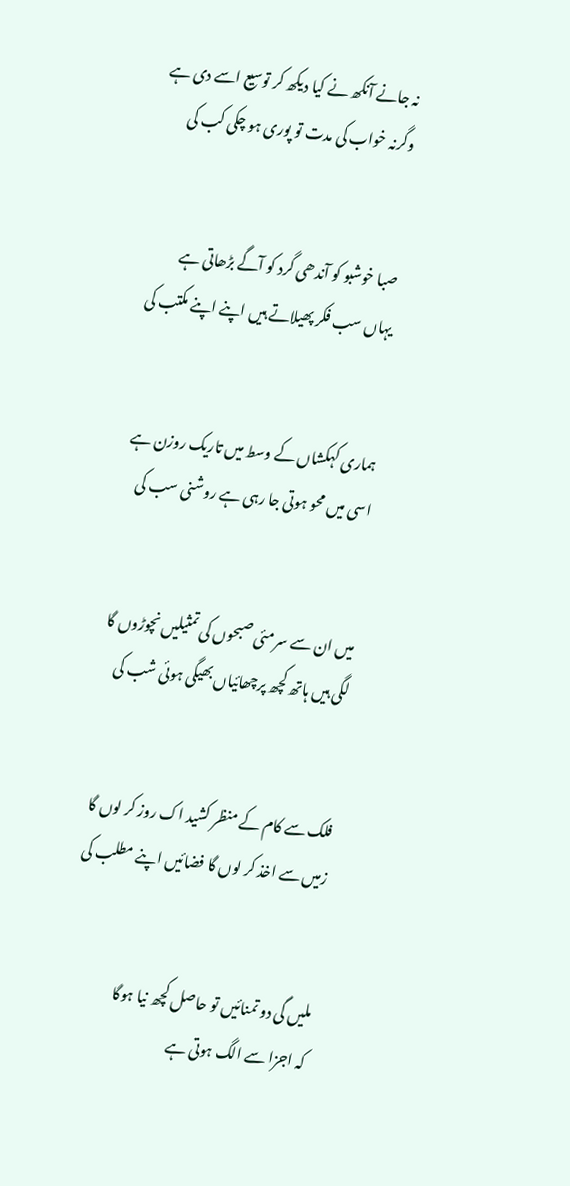نہ جانے آنکھ نے کیا دیکھ کر توسیع اسے دی ہے
وگرنہ خواب کی مدت تو پوری ہو چکی کب کی


صبا خوشبو کو آندھی گرد کو آگے بڑھاتی ہے
یہاں سب فکر پھیلاتے ہیں اپنے اپنے مکتب کی


ہماری کہکشاں کے وسط میں تاریک روزن ہے
اسی میں محو ہوتی جا رہی ہے روشنی سب کی


میں ان سے سرمئی صبحوں کی تمثیلیں نچوڑوں گا
لگی ہیں ہاتھ کچھ پرچھائیاں بھیگی ہوئی شب کی


فلک سے کام کے منظر کشید اک روز کر لوں گا
زمیں سے اخذ کر لوں گا فضائیں اپنے مطلب کی


ملیں گی دو تمنائیں تو حاصل کچھ نیا ہوگا
کہ اجزا سے الگ ہوتی ہے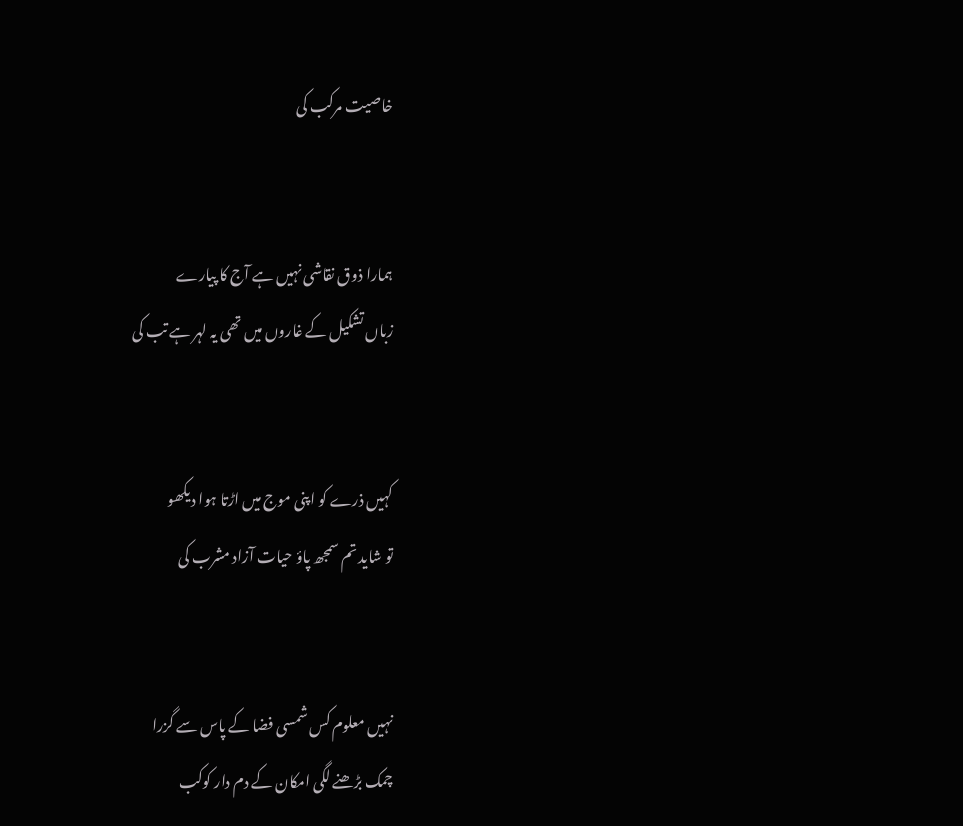خاصیت مرکب کی


ہمارا ذوق نقاشی نہیں ہے آج کا پیارے
زباں تشکیل کے غاروں میں تھی یہ لہر ہے تب کی


کہیں ذرے کو اپنی موج میں اڑتا ہوا دیکھو
تو شاید تم سمجھ پاؤ حیات آزاد مشرب کی


نہیں معلوم کس شمسی فضا کے پاس سے گزرا
چمک بڑھنے لگی امکان کے دم دار کوکب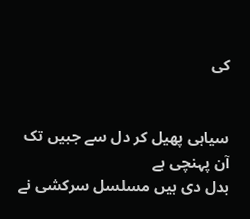کی


سیاہی پھیل کر دل سے جبیں تک آن پہنچی ہے
بدل دی ہیں مسلسل سرکشی نے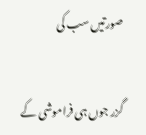صورتیں سب کی


گزر جوں ہی فراموشی کے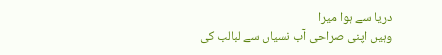دریا سے ہوا میرا
وہیں اپنی صراحی آب نسیاں سے لبالب کی